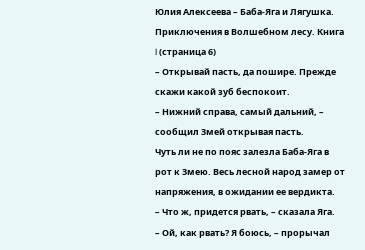Юлия Алексеева – Баба-Яга и Лягушка. Приключения в Волшебном лесу. Книга I (страница 6)
– Открывай пасть, да пошире. Прежде скажи какой зуб беспокоит.
– Нижний справа, самый дальний, – сообщил Змей открывая пасть.
Чуть ли не по пояс залезла Баба-Яга в рот к Змею. Весь лесной народ замер от напряжения, в ожидании ее вердикта.
– Что ж, придется рвать, – сказала Яга.
– Ой, как рвать? Я боюсь, – прорычал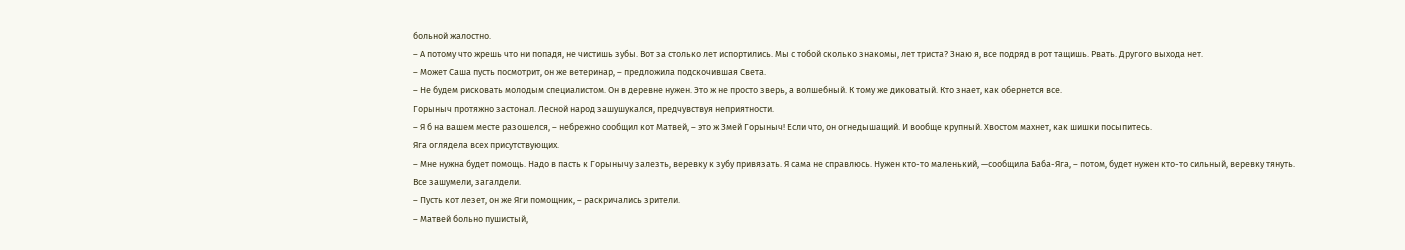больной жалостно.
– А потому что жрешь что ни попадя, не чистишь зубы. Вот за столько лет испортились. Мы с тобой сколько знакомы, лет триста? Знаю я, все подряд в рот тащишь. Рвать. Другого выхода нет.
– Может Саша пусть посмотрит, он же ветеринар, – предложила подскочившая Света.
– Не будем рисковать молодым специалистом. Он в деревне нужен. Это ж не просто зверь, а волшебный. К тому же диковатый. Кто знает, как обернется все.
Горыныч протяжно застонал. Лесной народ зашушукался, предчувствуя неприятности.
– Я б на вашем месте разошелся, – небрежно сообщил кот Матвей, – это ж Змей Горыныч! Если что, он огнедышащий. И вообще крупный. Хвостом махнет, как шишки посыпитесь.
Яга оглядела всех присутствующих.
– Мне нужна будет помощь. Надо в пасть к Горынычу залезть, веревку к зубу привязать. Я сама не справлюсь. Нужен кто-то маленький, —сообщила Баба-Яга, – потом, будет нужен кто-то сильный, веревку тянуть.
Все зашумели, загалдели.
– Пусть кот лезет, он же Яги помощник, – раскричались зрители.
– Матвей больно пушистый,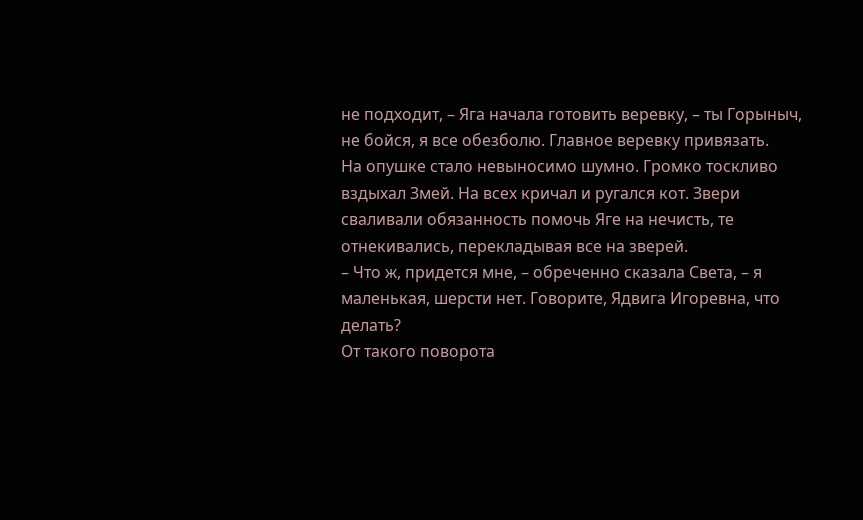не подходит, – Яга начала готовить веревку, – ты Горыныч, не бойся, я все обезболю. Главное веревку привязать.
На опушке стало невыносимо шумно. Громко тоскливо вздыхал Змей. На всех кричал и ругался кот. Звери сваливали обязанность помочь Яге на нечисть, те отнекивались, перекладывая все на зверей.
– Что ж, придется мне, – обреченно сказала Света, – я маленькая, шерсти нет. Говорите, Ядвига Игоревна, что делать?
От такого поворота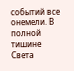событий все онемели. В полной тишине Света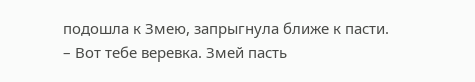подошла к Змею, запрыгнула ближе к пасти.
– Вот тебе веревка. Змей пасть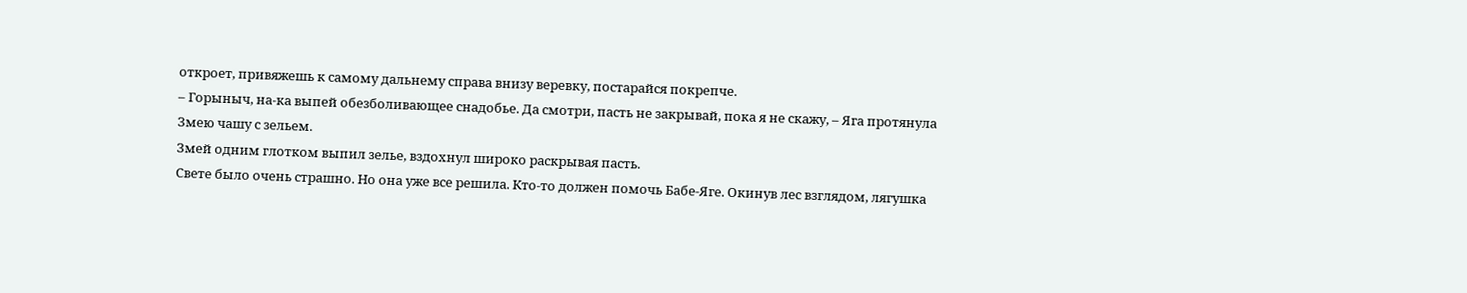откроет, привяжешь к самому дальнему справа внизу веревку, постарайся покрепче.
– Горыныч, на-ка выпей обезболивающее снадобье. Да смотри, пасть не закрывай, пока я не скажу, – Яга протянула Змею чашу с зельем.
Змей одним глотком выпил зелье, вздохнул широко раскрывая пасть.
Свете было очень страшно. Но она уже все решила. Кто-то должен помочь Бабе-Яге. Окинув лес взглядом, лягушка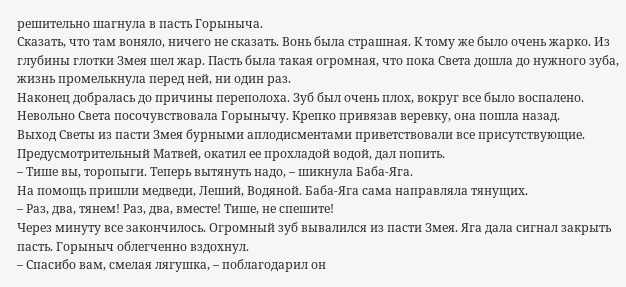решительно шагнула в пасть Горыныча.
Сказать, что там воняло, ничего не сказать. Вонь была страшная. К тому же было очень жарко. Из глубины глотки Змея шел жар. Пасть была такая огромная, что пока Света дошла до нужного зуба, жизнь промелькнула перед ней, ни один раз.
Наконец добралась до причины переполоха. Зуб был очень плох, вокруг все было воспалено. Невольно Света посочувствовала Горынычу. Крепко привязав веревку, она пошла назад.
Выход Светы из пасти Змея бурными аплодисментами приветствовали все присутствующие. Предусмотрительный Матвей, окатил ее прохладой водой, дал попить.
– Тише вы, торопыги. Теперь вытянуть надо, – шикнула Баба-Яга.
На помощь пришли медведи, Леший, Водяной. Баба-Яга сама направляла тянущих.
– Раз, два, тянем! Раз, два, вместе! Тише, не спешите!
Через минуту все закончилось. Огромный зуб вывалился из пасти Змея. Яга дала сигнал закрыть пасть. Горыныч облегченно вздохнул.
– Спасибо вам, смелая лягушка, – поблагодарил он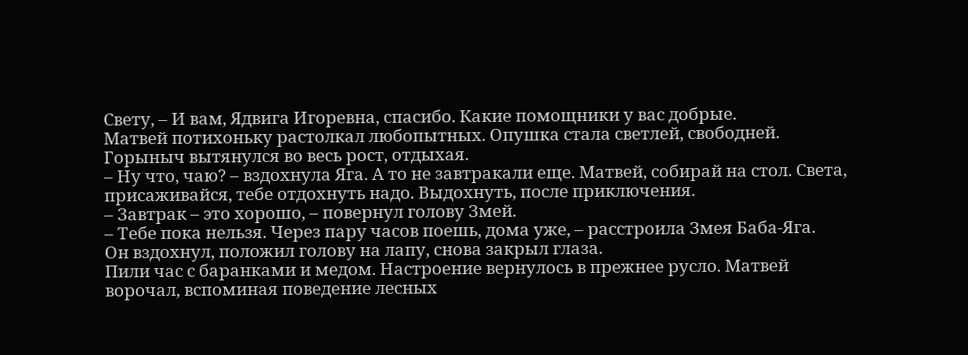Свету, – И вам, Ядвига Игоревна, спасибо. Какие помощники у вас добрые.
Матвей потихоньку растолкал любопытных. Опушка стала светлей, свободней. Горыныч вытянулся во весь рост, отдыхая.
– Ну что, чаю? – вздохнула Яга. А то не завтракали еще. Матвей, собирай на стол. Света, присаживайся, тебе отдохнуть надо. Выдохнуть, после приключения.
– Завтрак – это хорошо, – повернул голову Змей.
– Тебе пока нельзя. Через пару часов поешь, дома уже, – расстроила Змея Баба-Яга.
Он вздохнул, положил голову на лапу, снова закрыл глаза.
Пили час с баранками и медом. Настроение вернулось в прежнее русло. Матвей ворочал, вспоминая поведение лесных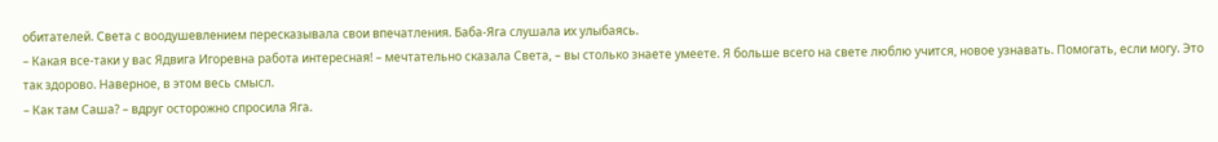обитателей. Света с воодушевлением пересказывала свои впечатления. Баба-Яга слушала их улыбаясь.
– Какая все-таки у вас Ядвига Игоревна работа интересная! – мечтательно сказала Света, – вы столько знаете умеете. Я больше всего на свете люблю учится, новое узнавать. Помогать, если могу. Это так здорово. Наверное, в этом весь смысл.
– Как там Саша? – вдруг осторожно спросила Яга.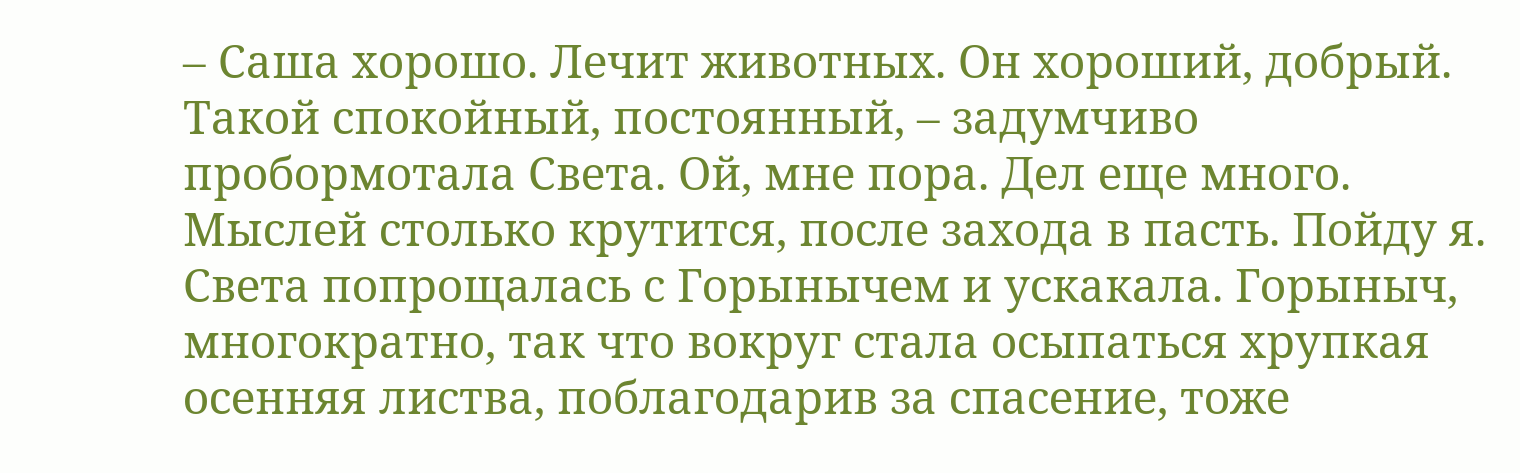– Саша хорошо. Лечит животных. Он хороший, добрый. Такой спокойный, постоянный, – задумчиво пробормотала Света. Ой, мне пора. Дел еще много. Мыслей столько крутится, после захода в пасть. Пойду я.
Света попрощалась с Горынычем и ускакала. Горыныч, многократно, так что вокруг стала осыпаться хрупкая осенняя листва, поблагодарив за спасение, тоже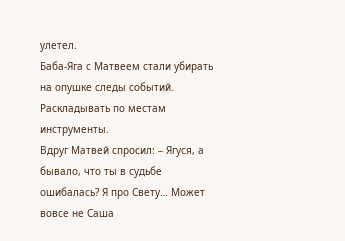улетел.
Баба-Яга с Матвеем стали убирать на опушке следы событий. Раскладывать по местам инструменты.
Вдруг Матвей спросил: – Ягуся, а бывало, что ты в судьбе ошибалась? Я про Свету… Может вовсе не Саша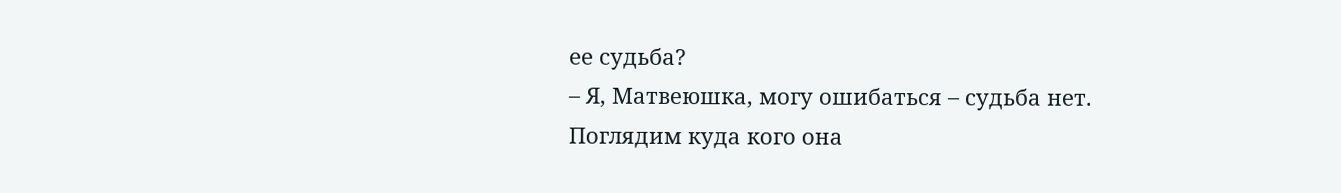ее судьба?
– Я, Матвеюшка, могу ошибаться – судьба нет. Поглядим куда кого она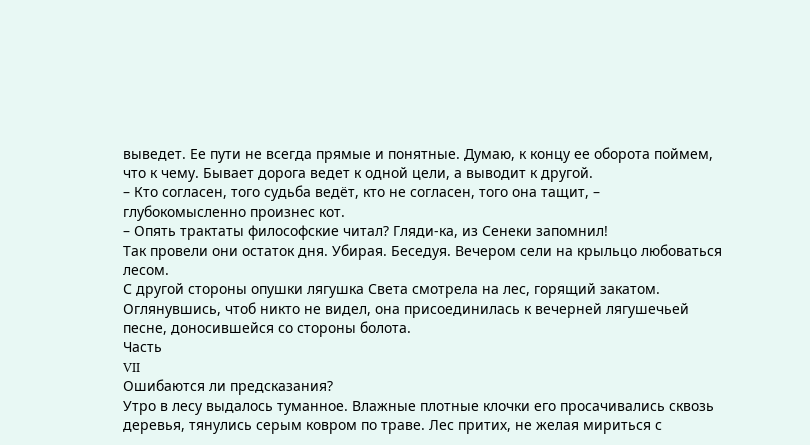выведет. Ее пути не всегда прямые и понятные. Думаю, к концу ее оборота поймем, что к чему. Бывает дорога ведет к одной цели, а выводит к другой.
– Кто согласен, того судьба ведёт, кто не согласен, того она тащит, – глубокомысленно произнес кот.
– Опять трактаты философские читал? Гляди-ка, из Сенеки запомнил!
Так провели они остаток дня. Убирая. Беседуя. Вечером сели на крыльцо любоваться лесом.
С другой стороны опушки лягушка Света смотрела на лес, горящий закатом. Оглянувшись, чтоб никто не видел, она присоединилась к вечерней лягушечьей песне, доносившейся со стороны болота.
Часть
VII
Ошибаются ли предсказания?
Утро в лесу выдалось туманное. Влажные плотные клочки его просачивались сквозь деревья, тянулись серым ковром по траве. Лес притих, не желая мириться с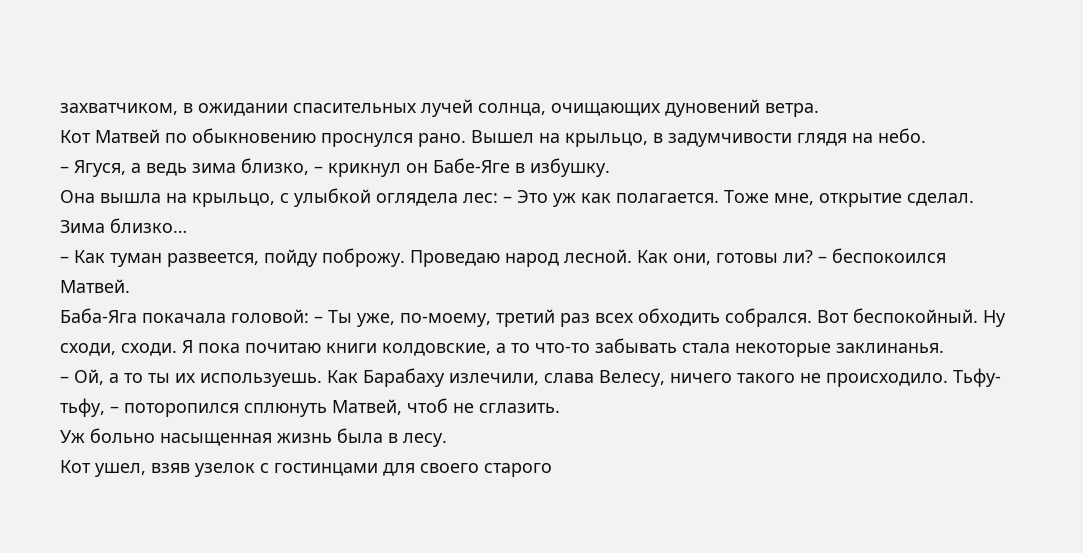захватчиком, в ожидании спасительных лучей солнца, очищающих дуновений ветра.
Кот Матвей по обыкновению проснулся рано. Вышел на крыльцо, в задумчивости глядя на небо.
– Ягуся, а ведь зима близко, – крикнул он Бабе-Яге в избушку.
Она вышла на крыльцо, с улыбкой оглядела лес: – Это уж как полагается. Тоже мне, открытие сделал. Зима близко…
– Как туман развеется, пойду поброжу. Проведаю народ лесной. Как они, готовы ли? – беспокоился Матвей.
Баба-Яга покачала головой: – Ты уже, по-моему, третий раз всех обходить собрался. Вот беспокойный. Ну сходи, сходи. Я пока почитаю книги колдовские, а то что-то забывать стала некоторые заклинанья.
– Ой, а то ты их используешь. Как Барабаху излечили, слава Велесу, ничего такого не происходило. Тьфу-тьфу, – поторопился сплюнуть Матвей, чтоб не сглазить.
Уж больно насыщенная жизнь была в лесу.
Кот ушел, взяв узелок с гостинцами для своего старого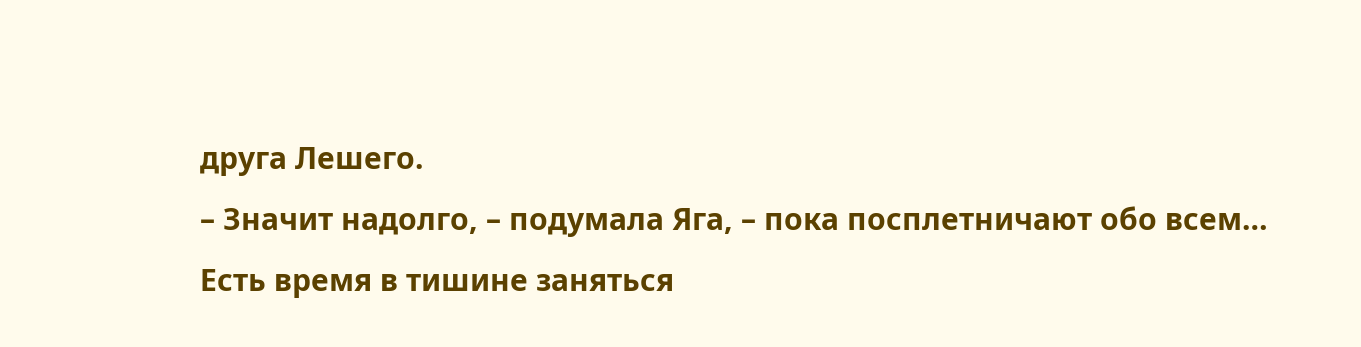друга Лешего.
– Значит надолго, – подумала Яга, – пока посплетничают обо всем… Есть время в тишине заняться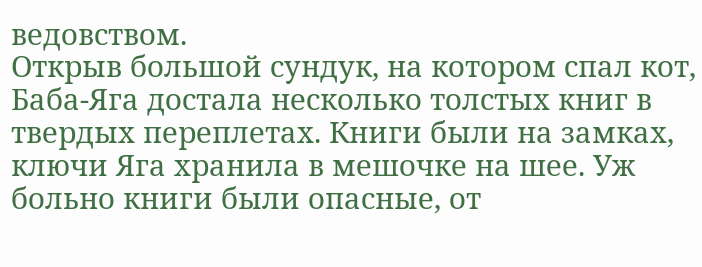ведовством.
Открыв большой сундук, на котором спал кот, Баба-Яга достала несколько толстых книг в твердых переплетах. Книги были на замках, ключи Яга хранила в мешочке на шее. Уж больно книги были опасные, от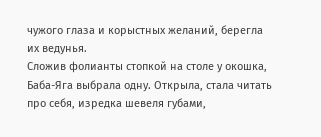чужого глаза и корыстных желаний, берегла их ведунья.
Сложив фолианты стопкой на столе у окошка, Баба-Яга выбрала одну. Открыла, стала читать про себя, изредка шевеля губами,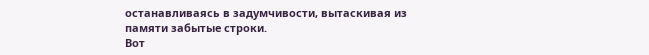останавливаясь в задумчивости, вытаскивая из памяти забытые строки.
Вот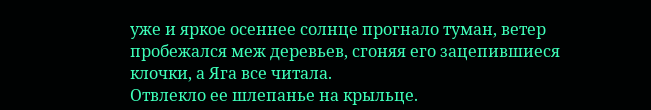уже и яркое осеннее солнце прогнало туман, ветер пробежался меж деревьев, сгоняя его зацепившиеся клочки, а Яга все читала.
Отвлекло ее шлепанье на крыльце.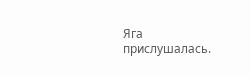Яга прислушалась.